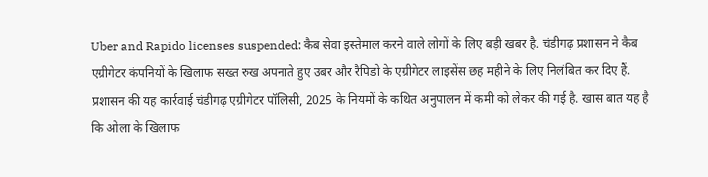Uber and Rapido licenses suspended: कैब सेवा इस्तेमाल करने वाले लोगों के लिए बड़ी खबर है. चंडीगढ़ प्रशासन ने कैब एग्रीगेटर कंपनियों के खिलाफ सख्त रुख अपनाते हुए उबर और रैपिडो के एग्रीगेटर लाइसेंस छह महीने के लिए निलंबित कर दिए हैं. प्रशासन की यह कार्रवाई चंडीगढ़ एग्रीगेटर पॉलिसी, 2025 के नियमों के कथित अनुपालन में कमी को लेकर की गई है. खास बात यह है कि ओला के खिलाफ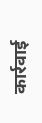कार्रवाई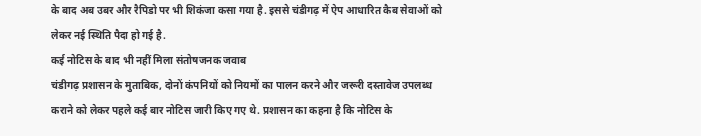के बाद अब उबर और रैपिडो पर भी शिकंजा कसा गया है. इससे चंडीगढ़ में ऐप आधारित कैब सेवाओं को लेकर नई स्थिति पैदा हो गई है.
कई नोटिस के बाद भी नहीं मिला संतोषजनक जवाब
चंडीगढ़ प्रशासन के मुताबिक, दोनों कंपनियों को नियमों का पालन करने और जरूरी दस्तावेज उपलब्ध कराने को लेकर पहले कई बार नोटिस जारी किए गए थे. प्रशासन का कहना है कि नोटिस के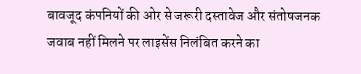बावजूद कंपनियों की ओर से जरूरी दस्तावेज और संतोषजनक जवाब नहीं मिलने पर लाइसेंस निलंबित करने का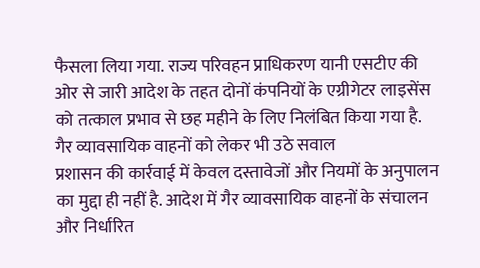फैसला लिया गया. राज्य परिवहन प्राधिकरण यानी एसटीए की ओर से जारी आदेश के तहत दोनों कंपनियों के एग्रीगेटर लाइसेंस को तत्काल प्रभाव से छह महीने के लिए निलंबित किया गया है.
गैर व्यावसायिक वाहनों को लेकर भी उठे सवाल
प्रशासन की कार्रवाई में केवल दस्तावेजों और नियमों के अनुपालन का मुद्दा ही नहीं है. आदेश में गैर व्यावसायिक वाहनों के संचालन और निर्धारित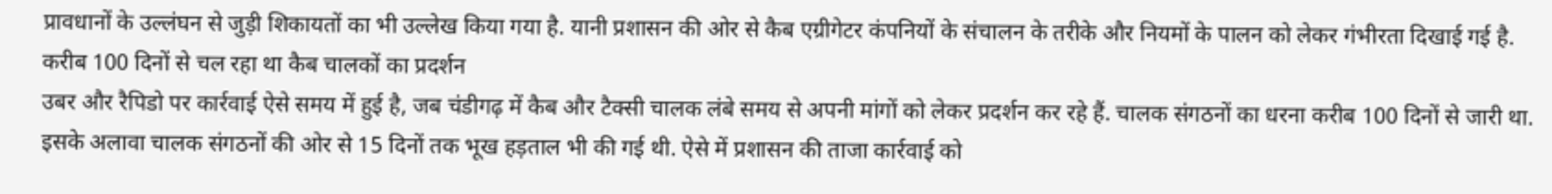प्रावधानों के उल्लंघन से जुड़ी शिकायतों का भी उल्लेख किया गया है. यानी प्रशासन की ओर से कैब एग्रीगेटर कंपनियों के संचालन के तरीके और नियमों के पालन को लेकर गंभीरता दिखाई गई है.
करीब 100 दिनों से चल रहा था कैब चालकों का प्रदर्शन
उबर और रैपिडो पर कार्रवाई ऐसे समय में हुई है, जब चंडीगढ़ में कैब और टैक्सी चालक लंबे समय से अपनी मांगों को लेकर प्रदर्शन कर रहे हैं. चालक संगठनों का धरना करीब 100 दिनों से जारी था. इसके अलावा चालक संगठनों की ओर से 15 दिनों तक भूख हड़ताल भी की गई थी. ऐसे में प्रशासन की ताजा कार्रवाई को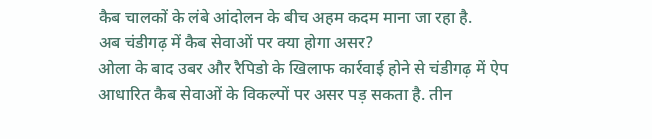कैब चालकों के लंबे आंदोलन के बीच अहम कदम माना जा रहा है.
अब चंडीगढ़ में कैब सेवाओं पर क्या होगा असर?
ओला के बाद उबर और रैपिडो के खिलाफ कार्रवाई होने से चंडीगढ़ में ऐप आधारित कैब सेवाओं के विकल्पों पर असर पड़ सकता है. तीन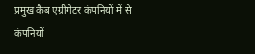प्रमुख कैब एग्रीगेटर कंपनियों में से कंपनियों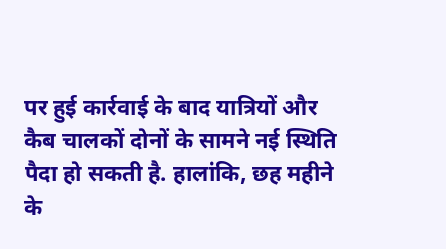पर हुई कार्रवाई के बाद यात्रियों और कैब चालकों दोनों के सामने नई स्थिति पैदा हो सकती है. हालांकि, छह महीने के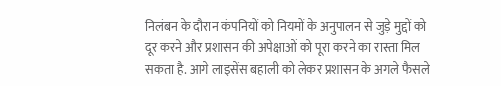निलंबन के दौरान कंपनियों को नियमों के अनुपालन से जुड़े मुद्दों को दूर करने और प्रशासन की अपेक्षाओं को पूरा करने का रास्ता मिल सकता है. आगे लाइसेंस बहाली को लेकर प्रशासन के अगले फैसले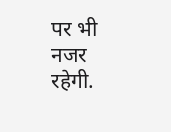पर भी नजर रहेगी.